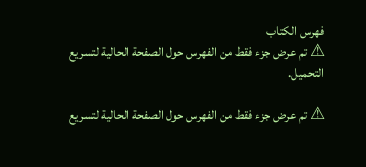فهرس الكتاب
⚠ تم عرض جزء فقط من الفهرس حول الصفحة الحالية لتسريع التحميل.

⚠ تم عرض جزء فقط من الفهرس حول الصفحة الحالية لتسريع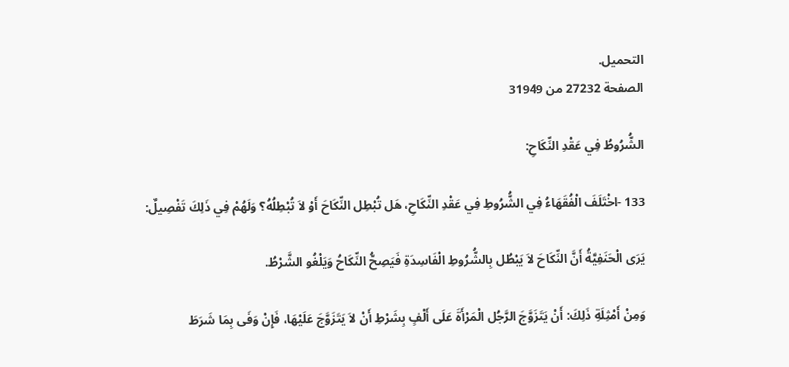التحميل.
الصفحة 27232 من 31949

الشُّرُوطُ فِي عَقْدِ النِّكَاحِ:

133 -اخْتَلَفَ الْفُقَهَاءُ فِي الشُّرُوطِ فِي عَقْدِ النِّكَاحِ، هَل تُبْطِل النِّكَاحَ أَوْ لاَ تُبْطِلُهُ؟ وَلَهُمْ فِي ذَلِكَ تَفْصِيلٌ:

يَرَى الْحَنَفِيَّةُ أَنَّ النِّكَاحَ لاَ يَبْطُل بِالشُّرُوطِ الْفَاسِدَةِ فَيَصِحُّ النِّكَاحُ وَيَلْغُو الشَّرْطُ.

وَمِنْ أَمْثِلَةِ ذَلِكَ: أَنْ يَتَزَوَّجَ الرَّجُل الْمَرْأَةَ عَلَى أَلْفٍ بِشَرْطِ أَنْ لاَ يَتَزَوَّجَ عَلَيْهَا، فَإِنْ وَفَى بِمَا شَرَطَ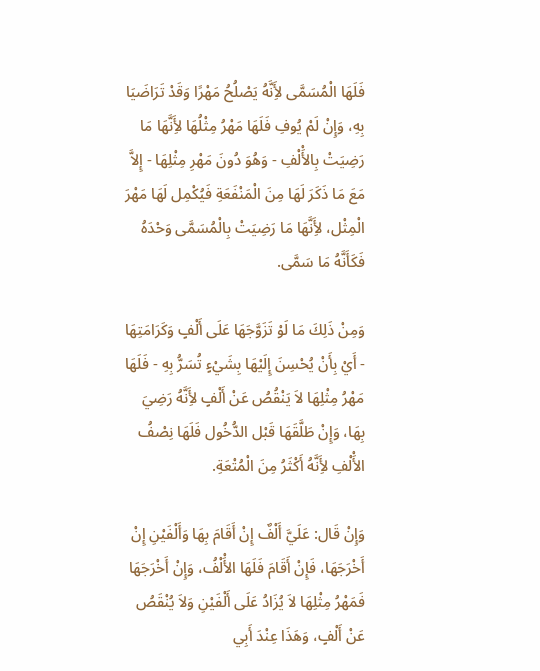فَلَهَا الْمُسَمَّى لأَِنَّهُ يَصْلُحُ مَهْرًا وَقَدْ تَرَاضَيَا بِهِ، وَإِنْ لَمْ يُوفِ فَلَهَا مَهْرُ مِثْلُهَا لأَِنَّهَا مَا رَضِيَتْ بِالأَْلْفِ - وَهُوَ دُونَ مَهْرِ مِثْلِهَا - إِلاَّ مَعَ مَا ذَكَرَ لَهَا مِنَ الْمَنْفَعَةِ فَيُكْمِل لَهَا مَهْرَ الْمِثْل، لأَِنَّهَا مَا رَضِيَتْ بِالْمُسَمَّى وَحْدَهُ فَكَأَنَّهُ مَا سَمَّى.

وَمِنْ ذَلِكَ مَا لَوْ تَزَوَّجَهَا عَلَى أَلْفٍ وَكَرَامَتِهَا - أَيْ بِأَنْ يُحْسِنَ إِلَيْهَا بِشَيْءٍ تُسَرُّ بِهِ - فَلَهَا مَهْرُ مِثْلِهَا لاَ يَنْقُصُ عَنْ أَلْفٍ لأَِنَّهُ رَضِيَ بِهَا، وَإِنْ طَلَّقَهَا قَبْل الدُّخُول فَلَهَا نِصْفُ الأَْلْفِ لأَِنَّهُ أَكْثَرُ مِنَ الْمُتْعَةِ.

وَإِنْ قَال: عَلَيَّ أَلْفٌ إِنْ أَقَامَ بِهَا وَأَلْفَيْنِ إِنْ أَخْرَجَهَا، فَإِنْ أَقَامَ فَلَهَا الأَْلْفُ، وَإِنْ أَخْرَجَهَا فَمَهْرُ مِثْلِهَا لاَ يُزَادُ عَلَى أَلْفَيْنِ وَلاَ يُنْقَصُ عَنْ أَلْفٍ، وَهَذَا عِنْدَ أَبِي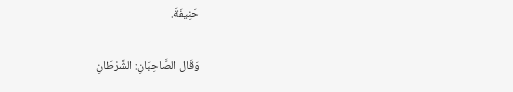حَنِيفَةَ.

وَقَال الصَّاحِبَانِ: الشَّرْطَانِ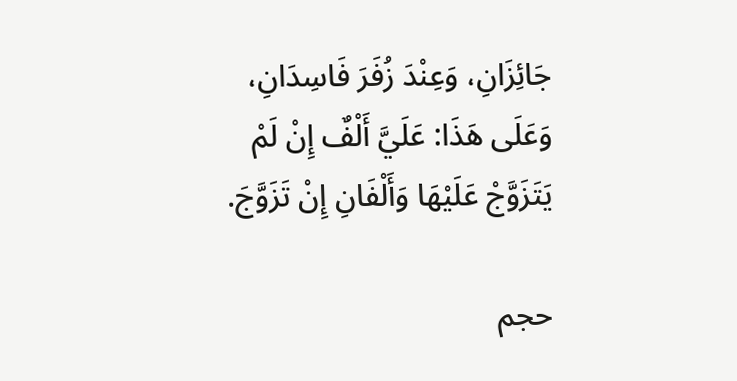جَائِزَانِ، وَعِنْدَ زُفَرَ فَاسِدَانِ، وَعَلَى هَذَا: عَلَيَّ أَلْفٌ إِنْ لَمْ يَتَزَوَّجْ عَلَيْهَا وَأَلْفَانِ إِنْ تَزَوَّجَ.

حجم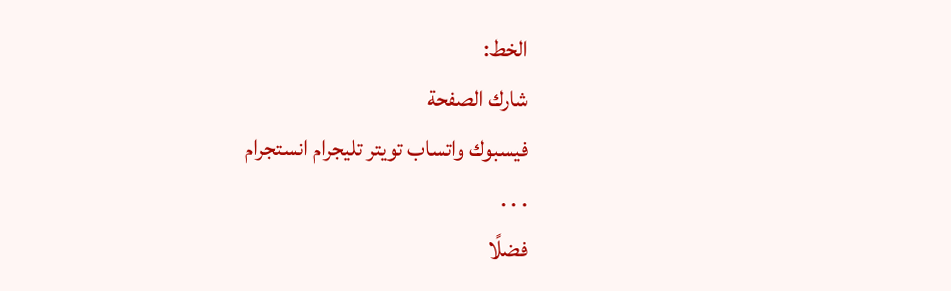الخط:
شارك الصفحة
فيسبوك واتساب تويتر تليجرام انستجرام
. . .
فضلًا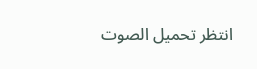انتظر تحميل الصوت